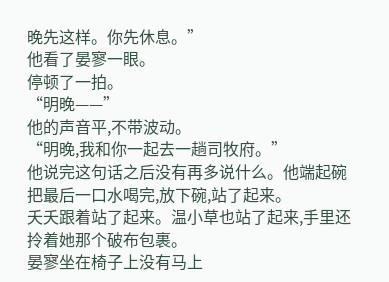晚先这样。你先休息。”
他看了晏寥一眼。
停顿了一拍。
“明晚——”
他的声音平,不带波动。
“明晚,我和你一起去一趟司牧府。”
他说完这句话之后没有再多说什么。他端起碗把最后一口水喝完,放下碗,站了起来。
夭夭跟着站了起来。温小草也站了起来,手里还拎着她那个破布包裹。
晏寥坐在椅子上没有马上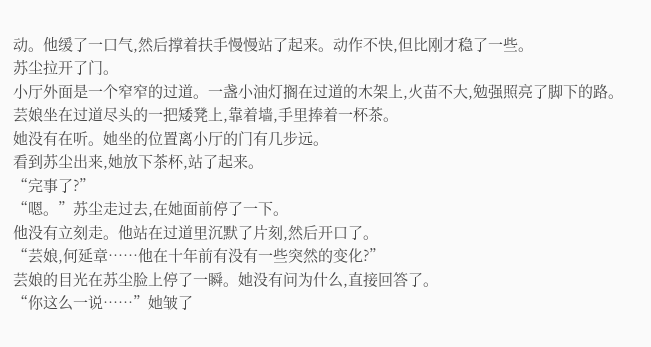动。他缓了一口气,然后撑着扶手慢慢站了起来。动作不快,但比刚才稳了一些。
苏尘拉开了门。
小厅外面是一个窄窄的过道。一盏小油灯搁在过道的木架上,火苗不大,勉强照亮了脚下的路。芸娘坐在过道尽头的一把矮凳上,靠着墙,手里捧着一杯茶。
她没有在听。她坐的位置离小厅的门有几步远。
看到苏尘出来,她放下茶杯,站了起来。
“完事了?”
“嗯。”苏尘走过去,在她面前停了一下。
他没有立刻走。他站在过道里沉默了片刻,然后开口了。
“芸娘,何延章……他在十年前有没有一些突然的变化?”
芸娘的目光在苏尘脸上停了一瞬。她没有问为什么,直接回答了。
“你这么一说……”她皱了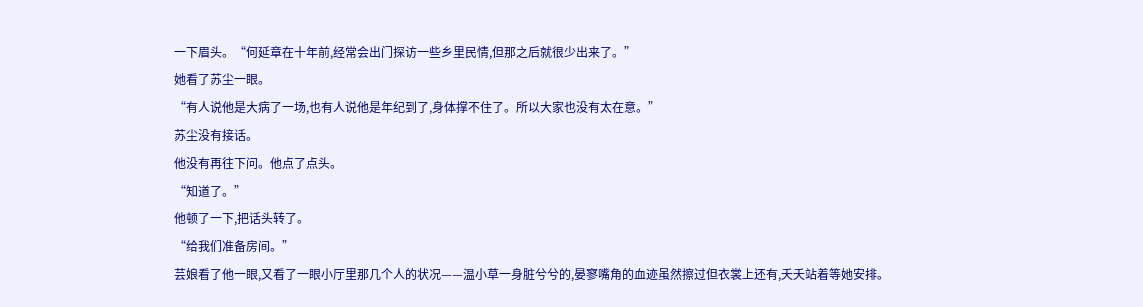一下眉头。“何延章在十年前,经常会出门探访一些乡里民情,但那之后就很少出来了。”
她看了苏尘一眼。
“有人说他是大病了一场,也有人说他是年纪到了,身体撑不住了。所以大家也没有太在意。”
苏尘没有接话。
他没有再往下问。他点了点头。
“知道了。”
他顿了一下,把话头转了。
“给我们准备房间。”
芸娘看了他一眼,又看了一眼小厅里那几个人的状况——温小草一身脏兮兮的,晏寥嘴角的血迹虽然擦过但衣裳上还有,夭夭站着等她安排。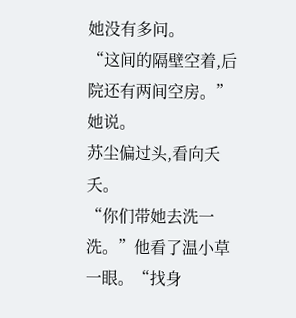她没有多问。
“这间的隔壁空着,后院还有两间空房。”她说。
苏尘偏过头,看向夭夭。
“你们带她去洗一洗。”他看了温小草一眼。“找身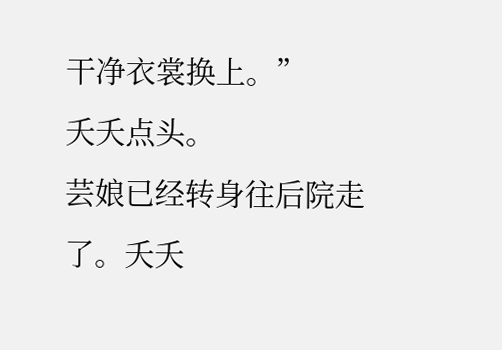干净衣裳换上。”
夭夭点头。
芸娘已经转身往后院走了。夭夭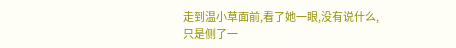走到温小草面前,看了她一眼,没有说什么,只是侧了一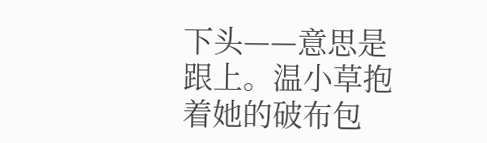下头——意思是跟上。温小草抱着她的破布包